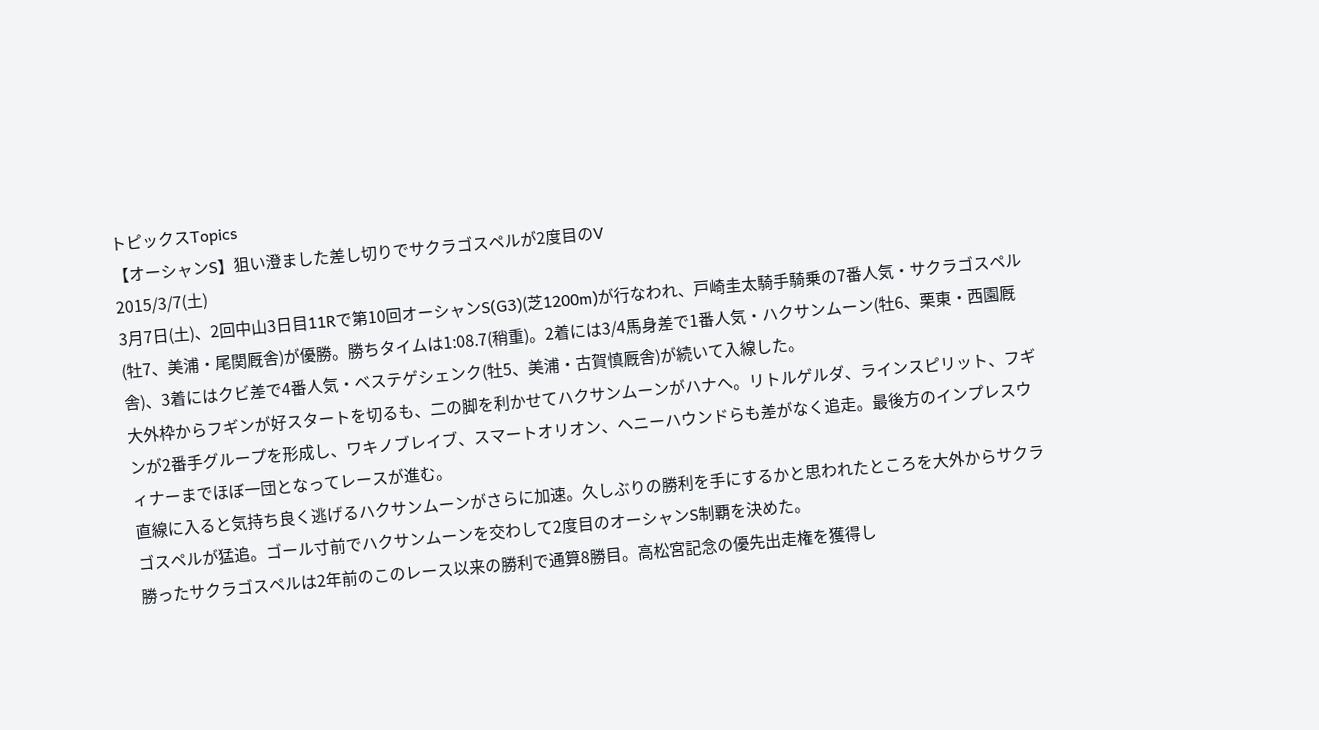トピックスTopics
【オーシャンS】狙い澄ました差し切りでサクラゴスペルが2度目のV
2015/3/7(土)
3月7日(土)、2回中山3日目11Rで第10回オーシャンS(G3)(芝1200m)が行なわれ、戸崎圭太騎手騎乗の7番人気・サクラゴスペル(牡7、美浦・尾関厩舎)が優勝。勝ちタイムは1:08.7(稍重)。2着には3/4馬身差で1番人気・ハクサンムーン(牡6、栗東・西園厩舎)、3着にはクビ差で4番人気・ベステゲシェンク(牡5、美浦・古賀慎厩舎)が続いて入線した。
大外枠からフギンが好スタートを切るも、二の脚を利かせてハクサンムーンがハナへ。リトルゲルダ、ラインスピリット、フギンが2番手グループを形成し、ワキノブレイブ、スマートオリオン、ヘニーハウンドらも差がなく追走。最後方のインプレスウィナーまでほぼ一団となってレースが進む。
直線に入ると気持ち良く逃げるハクサンムーンがさらに加速。久しぶりの勝利を手にするかと思われたところを大外からサクラゴスペルが猛追。ゴール寸前でハクサンムーンを交わして2度目のオーシャンS制覇を決めた。
勝ったサクラゴスペルは2年前のこのレース以来の勝利で通算8勝目。高松宮記念の優先出走権を獲得し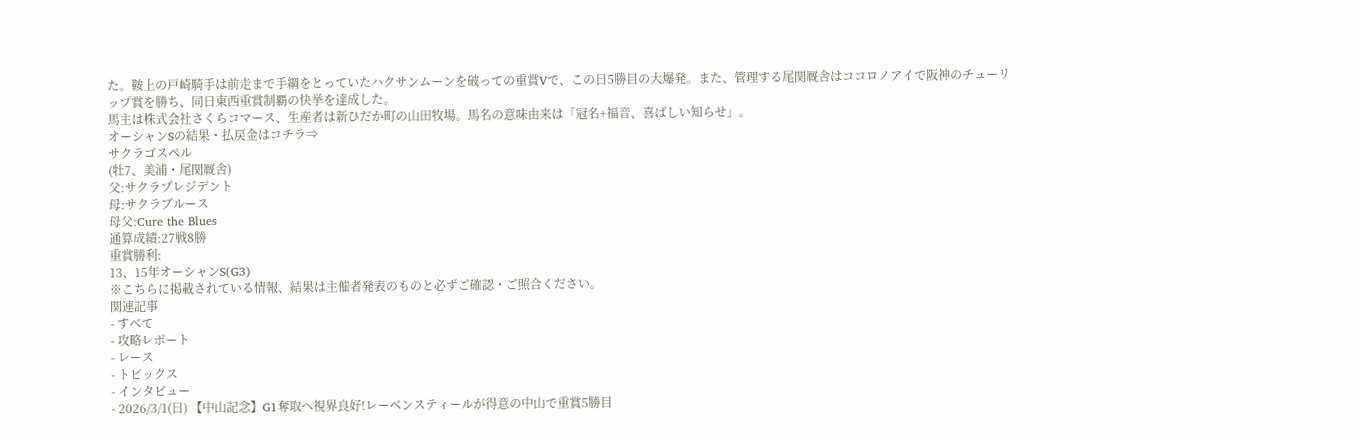た。鞍上の戸崎騎手は前走まで手綱をとっていたハクサンムーンを破っての重賞Vで、この日5勝目の大爆発。また、管理する尾関厩舎はココロノアイで阪神のチューリップ賞を勝ち、同日東西重賞制覇の快挙を達成した。
馬主は株式会社さくらコマース、生産者は新ひだか町の山田牧場。馬名の意味由来は「冠名+福音、喜ばしい知らせ」。
オーシャンSの結果・払戻金はコチラ⇒
サクラゴスペル
(牡7、美浦・尾関厩舎)
父:サクラプレジデント
母:サクラブルース
母父:Cure the Blues
通算成績:27戦8勝
重賞勝利:
13、15年オーシャンS(G3)
※こちらに掲載されている情報、結果は主催者発表のものと必ずご確認・ご照合ください。
関連記事
- すべて
- 攻略レポート
- レース
- トピックス
- インタビュー
- 2026/3/1(日) 【中山記念】G1奪取へ視界良好!レーベンスティールが得意の中山で重賞5勝目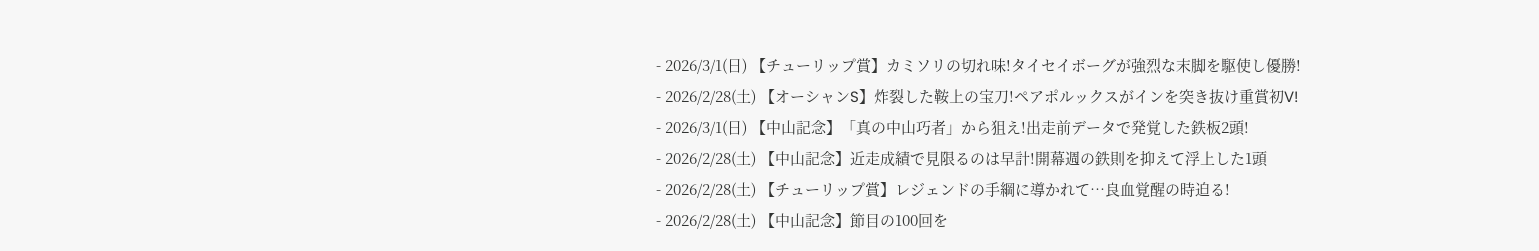- 2026/3/1(日) 【チューリップ賞】カミソリの切れ味!タイセイボーグが強烈な末脚を駆使し優勝!
- 2026/2/28(土) 【オーシャンS】炸裂した鞍上の宝刀!ペアポルックスがインを突き抜け重賞初V!
- 2026/3/1(日) 【中山記念】「真の中山巧者」から狙え!出走前データで発覚した鉄板2頭!
- 2026/2/28(土) 【中山記念】近走成績で見限るのは早計!開幕週の鉄則を抑えて浮上した1頭
- 2026/2/28(土) 【チューリップ賞】レジェンドの手綱に導かれて…良血覚醒の時迫る!
- 2026/2/28(土) 【中山記念】節目の100回を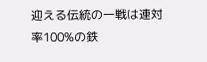迎える伝統の一戦は連対率100%の鉄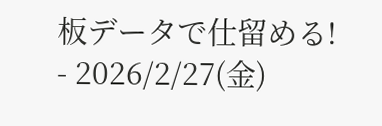板データで仕留める!
- 2026/2/27(金)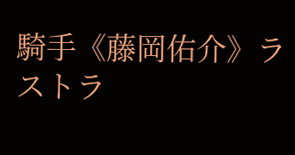騎手《藤岡佑介》ラストラ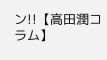ン!!【高田潤コラム】